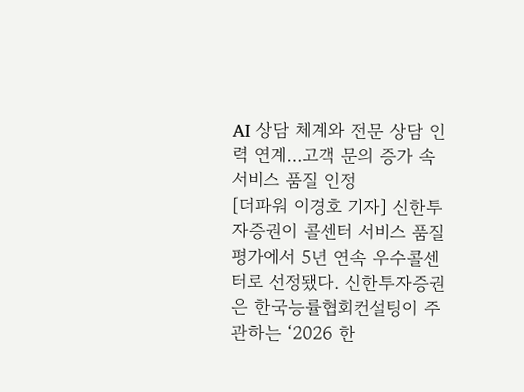AI 상담 체계와 전문 상담 인력 연계…고객 문의 증가 속 서비스 품질 인정
[더파워 이경호 기자] 신한투자증권이 콜센터 서비스 품질 평가에서 5년 연속 우수콜센터로 선정됐다. 신한투자증권은 한국능률협회컨설팅이 주관하는 ‘2026 한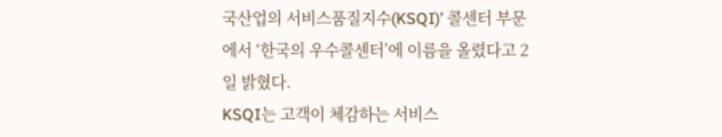국산업의 서비스품질지수(KSQI)’ 콜센터 부문에서 ‘한국의 우수콜센터’에 이름을 올렸다고 2일 밝혔다.
KSQI는 고객이 체감하는 서비스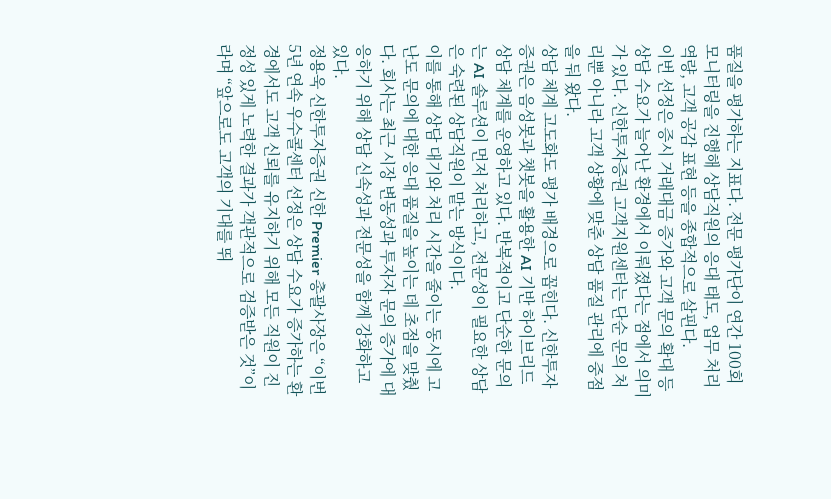품질을 평가하는 지표다. 전문 평가단이 연간 100회 모니터링을 진행해 상담직원의 응대 태도, 업무 처리 역량, 고객 공감 표현 등을 종합적으로 살핀다.
이번 선정은 증시 거래대금 증가와 고객 문의 확대 등 상담 수요가 늘어난 환경에서 이뤄졌다는 점에서 의미가 있다. 신한투자증권 고객지원센터는 단순 문의 처리뿐 아니라 고객 상황에 맞춘 상담 품질 관리에 중점을 둬 왔다.
상담 체계 고도화도 평가 배경으로 꼽힌다. 신한투자증권은 음성봇과 챗봇을 활용한 AI 기반 하이브리드 상담 체계를 운영하고 있다. 반복적이고 단순한 문의는 AI 솔루션이 먼저 처리하고, 전문성이 필요한 상담은 숙련된 상담직원이 맡는 방식이다.
이를 통해 상담 대기와 처리 시간을 줄이는 동시에 고난도 문의에 대한 응대 품질을 높이는 데 초점을 맞췄다. 회사는 최근 시장 변동성과 투자자 문의 증가에 대응하기 위해 상담 신속성과 전문성을 함께 강화하고 있다.
정용욱 신한투자증권 신한 Premier 총괄사장은 “이번 5년 연속 우수콜센터 선정은 상담 수요가 증가하는 환경에서도 고객 신뢰를 유지하기 위해 모든 직원이 진정성 있게 노력한 결과가 객관적으로 검증받은 것”이라며 “앞으로도 고객의 기대를 뛰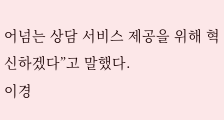어넘는 상담 서비스 제공을 위해 혁신하겠다”고 말했다.
이경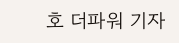호 더파워 기자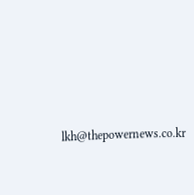lkh@thepowernews.co.kr